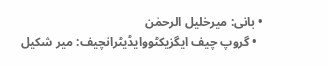• بانی: میرخلیل الرحمٰن
  • گروپ چیف ایگزیکٹووایڈیٹرانچیف: میر شکیل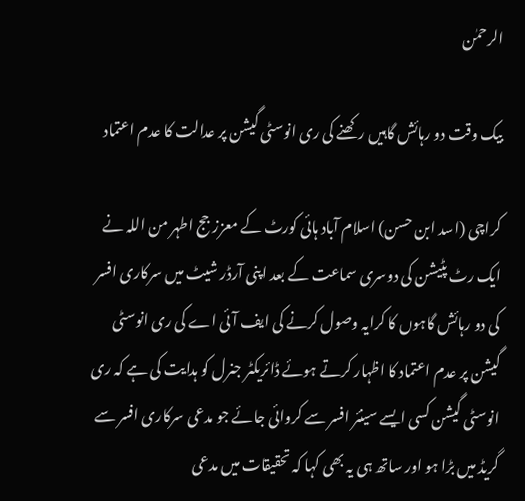الرحمٰن

بیک وقت دو رہائش گاہیں رکھنے کی ری انوسٹی گیشن پر عدالت کا عدم اعتماد

کراچی (اسد ابن حسن) اسلام آباد ہائی کورٹ کے معزز جج اطہر من اللہ نے ایک رٹ پٹیشن کی دوسری سماعت کے بعد اپنی آرڈر شیٹ میں سرکاری افسر کی دو رہائش گاہوں کا کرایہ وصول کرنے کی ایف آئی اے کی ری انوسٹی گیشن پر عدم اعتماد کا اظہار کرتے ہوئے ڈائریکٹر جنرل کو ہدایت کی ہے کہ ری انوسٹی گیشن کسی ایسے سینئر افسر سے کروائی جائے جو مدعی سرکاری افسر سے گریڈ میں بڑا ہو اور ساتھ ہی یہ بھی کہا کہ تحقیقات میں مدعی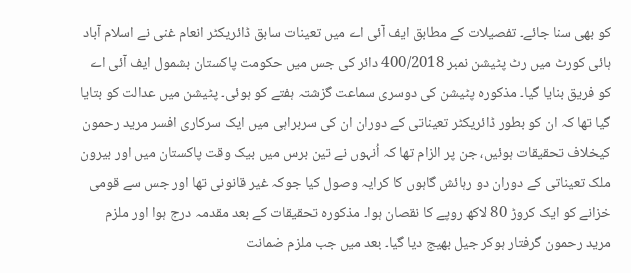کو بھی سنا جائے۔ تفصیلات کے مطابق ایف آئی اے میں تعینات سابق ڈائریکٹر انعام غنی نے اسلام آباد ہائی کورٹ میں رٹ پٹیشن نمبر 400/2018 دائر کی جس میں حکومت پاکستان بشمول ایف آئی اے کو فریق بنایا گیا۔ مذکورہ پٹیشن کی دوسری سماعت گزشتہ ہفتے کو ہوئی۔ پٹیشن میں عدالت کو بتایا گیا تھا کہ ان کو بطور ڈائریکٹر تعیناتی کے دوران ان کی سربراہی میں ایک سرکاری افسر مرید رحمون کیخلاف تحقیقات ہوئیں، جن پر الزام تھا کہ اُنہوں نے تین برس میں بیک وقت پاکستان میں اور بیرون ملک تعیناتی کے دوران دو رہائش گاہوں کا کرایہ وصول کیا جوکہ غیر قانونی تھا اور جس سے قومی خزانے کو ایک کروڑ 80 لاکھ روپے کا نقصان ہوا۔ مذکورہ تحقیقات کے بعد مقدمہ درج ہوا اور ملزم مرید رحمون گرفتار ہوکر جیل بھیج دیا گیا۔ بعد میں جب ملزم ضمانت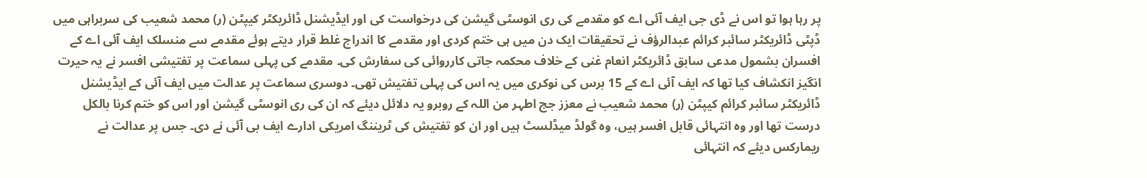پر رہا ہوا تو اس نے ڈی جی ایف آئی اے کو مقدمے کی ری انوسٹی گیشن کی درخواست کی اور ایڈیشنل ڈائریکٹر کیپٹن (ر) محمد شعیب کی سربراہی میں ڈپٹی ڈائریکٹر سائبر کرائم عبدالرؤف نے تحقیقات ایک دن میں ہی ختم کردی اور مقدمے کا اندراج غلط قرار دیتے ہوئے مقدمے سے منسلک ایف آئی اے کے افسران بشمول مدعی سابق ڈائریکٹر انعام غنی کے خلاف محکمہ جاتی کارروائی کی سفارش کی۔ مقدمے کی پہلی سماعت پر تفتیشی افسر نے یہ حیرت انگیز انکشاف کیا تھا کہ ایف آئی اے کے 15 برس کی نوکری میں یہ اس کی پہلی تفتیش تھی۔ دوسری سماعت پر عدالت میں ایف آئی کے ایڈیشنل ڈائریکٹر سائبر کرائم کیپٹن (ر) محمد شعیب نے معزز جج اطہر من اللہ کے روبرو یہ دلائل دیئے کہ ان کی ری انوسٹی گیشن اور اس کو ختم کرنا بالکل درست تھا اور وہ انتہائی قابل افسر ہیں، وہ گولڈ میڈلسٹ ہیں اور ان کو تفتیش کی ٹریننگ امریکی ادارے ایف بی آئی نے دی۔ جس پر عدالت نے ریمارکس دیئے کہ انتہائی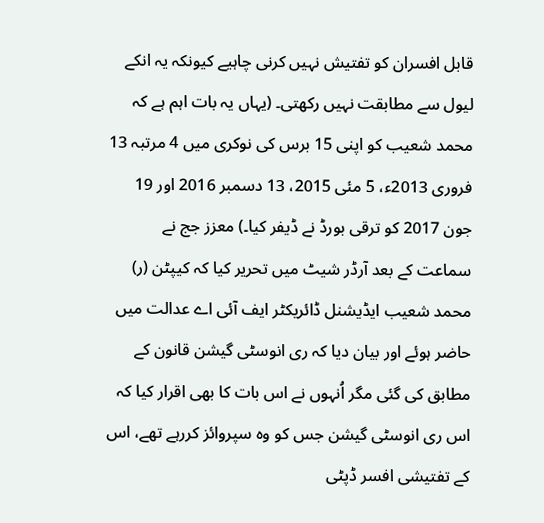قابل افسران کو تفتیش نہیں کرنی چاہیے کیونکہ یہ انکے لیول سے مطابقت نہیں رکھتی۔ (یہاں یہ بات اہم ہے کہ محمد شعیب کو اپنی 15 برس کی نوکری میں 4 مرتبہ 13 فروری 2013ء، 5 مئی 2015، 13 دسمبر 2016 اور 19 جون 2017 کو ترقی بورڈ نے ڈیفر کیا۔) معزز جج نے سماعت کے بعد آرڈر شیٹ میں تحریر کیا کہ کیپٹن (ر) محمد شعیب ایڈیشنل ڈائریکٹر ایف آئی اے عدالت میں حاضر ہوئے اور بیان دیا کہ ری انوسٹی گیشن قانون کے مطابق کی گئی مگر اُنہوں نے اس بات کا بھی اقرار کیا کہ اس ری انوسٹی گیشن جس کو وہ سپروائز کررہے تھے، اس کے تفتیشی افسر ڈپٹی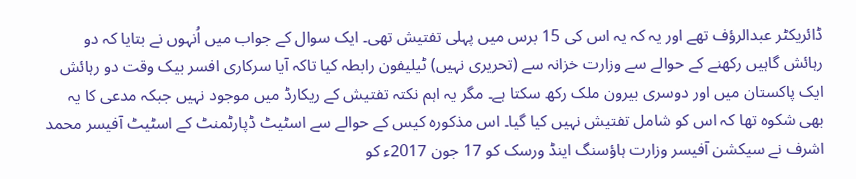ڈائریکٹر عبدالرؤف تھے اور یہ کہ یہ اس کی 15 برس میں پہلی تفتیش تھی۔ ایک سوال کے جواب میں اُنہوں نے بتایا کہ دو رہائش گاہیں رکھنے کے حوالے سے وزارت خزانہ سے (تحریری نہیں) ٹیلیفون رابطہ کیا تاکہ آیا سرکاری افسر بیک وقت دو رہائش ایک پاکستان میں اور دوسری بیرون ملک رکھ سکتا ہے۔ مگر یہ اہم نکتہ تفتیش کے ریکارڈ میں موجود نہیں جبکہ مدعی کا یہ بھی شکوہ تھا کہ اس کو شامل تفتیش نہیں کیا گیا۔ اس مذکورہ کیس کے حوالے سے اسٹیٹ ڈپارٹمنٹ کے اسٹیٹ آفیسر محمد اشرف نے سیکشن آفیسر وزارت ہاؤسنگ اینڈ ورسک کو 17 جون 2017ء کو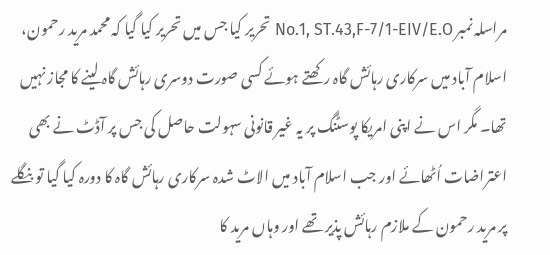مراسلہ نمبر No.1, ST.43,F-7/1-EIV/E.O تحریر کیا جس میں تحریر کیا گیا کہ محمد مرید رحمون، اسلام آباد میں سرکاری رہائش گاہ رکھتے ہوئے کسی صورت دوسری رہائش گاہ لینے کا مجاز نہیں تھا۔ مگر اس نے اپنی امریکا پوسٹنگ پر یہ غیر قانونی سہولت حاصل کی جس پر آڈٹ نے بھی اعتراضات اُٹھائے اور جب اسلام آباد میں الاٹ شدہ سرکاری رہائش گاہ کا دورہ کیا گیا تو بنگلے پر مرید رحمون کے ملازم رہائش پذیر تھے اور وہاں مرید کا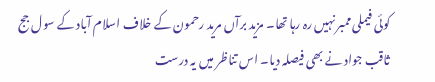کوئی فیملی ممبر نہیں رہ رہا تھا۔ مزید برآں مرید رحمون کے خلاف اسلام آباد کے سول جج ثاقب جواد نے بھی فیصلہ دیا۔ اس تناظر میں یہ درست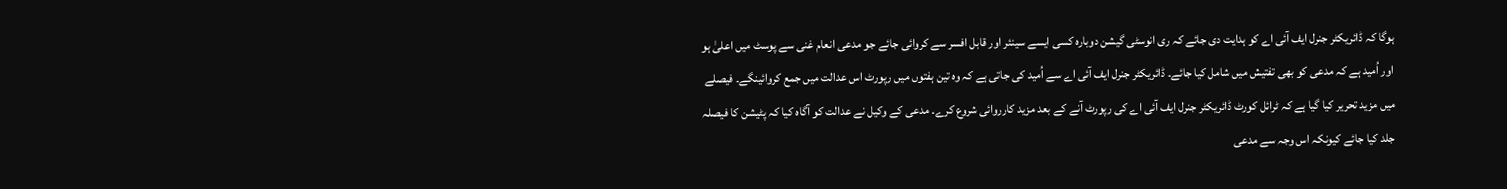ہوگا کہ ڈائریکٹر جنرل ایف آئی اے کو ہدایت دی جائے کہ ری انوسٹی گیشن دوبارہ کسی ایسے سینئر اور قابل افسر سے کروائی جائے جو مدعی انعام غنی سے پوسٹ میں اعلیٰ ہو اور اُمید ہے کہ مدعی کو بھی تفتیش میں شامل کیا جائے۔ ڈائریکٹر جنرل ایف آئی اے سے اُمید کی جاتی ہے کہ وہ تین ہفتوں میں رپورٹ اس عدالت میں جمع کروائینگے۔ فیصلے میں مزید تحریر کیا گیا ہے کہ ٹرائل کورٹ ڈائریکٹر جنرل ایف آئی اے کی رپورٹ آنے کے بعد مزید کارروائی شروع کرے۔ مدعی کے وکیل نے عدالت کو آگاہ کیا کہ پٹیشن کا فیصلہ جلد کیا جائے کیونکہ اس وجہ سے مدعی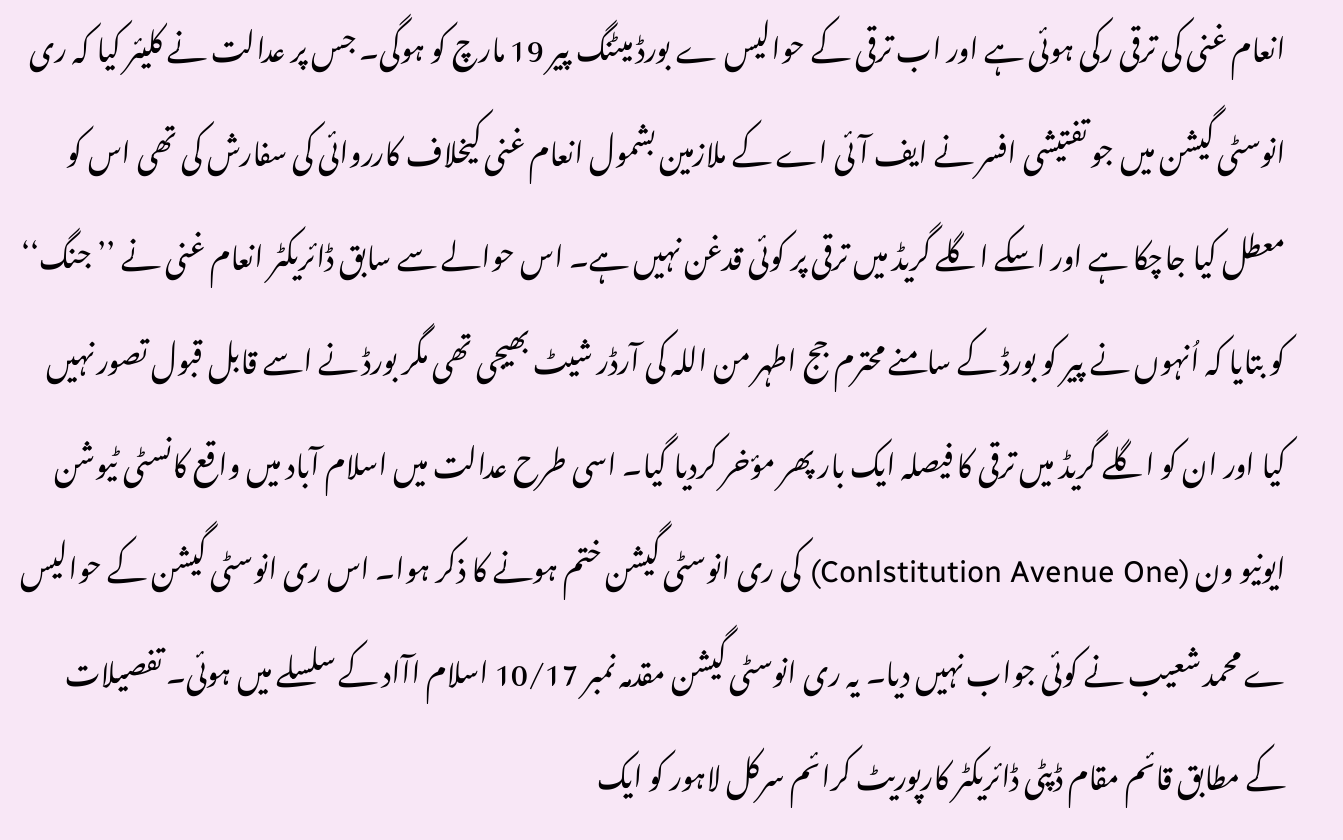انعام غنی کی ترقی رکی ہوئی ہے اور اب ترقی کے حوالیس ے بورڈ میٹنگ پیر 19 مارچ کو ہوگی۔ جس پر عدالت نے کلیئر کیا کہ ری انوسٹی گیشن میں جو تفتیشی افسر نے ایف آئی اے کے ملازمین بشمول انعام غنی کیخلاف کارروائی کی سفارش کی تھی اس کو معطل کیا جاچکا ہے اور اسکے اگلے گریڈ میں ترقی پر کوئی قدغن نہیں ہے۔ اس حوالے سے سابق ڈائریکٹر انعام غنی نے ’’جنگ‘‘ کو بتایا کہ اُنہوں نے پیر کو بورڈ کے سامنے محترم جج اطہر من اللہ کی آرڈر شیٹ بھیجی تھی مگر بورڈ نے اسے قابل قبول تصور نہیں کیا اور ان کو اگلے گریڈ میں ترقی کا فیصلہ ایک بار پھر مؤخر کردیا گیا۔ اسی طرح عدالت میں اسلام آباد میں واقع کانسٹی ٹیوشن ایونیو ون (Conlstitution Avenue One) کی ری انوسٹی گیشن ختم ہونے کا ذکر ہوا۔ اس ری انوسٹی گیشن کے حوالیس ے محمد شعیب نے کوئی جواب نہیں دیا۔ یہ ری انوسٹی گیشن مقدمہ نمبر 10/17 اسلام اآاد کے سلسلے میں ہوئی۔ تفصیلات کے مطابق قائم مقام ڈپٹی ڈائریکٹر کارپوریٹ کرائم سرکل لاہور کو ایک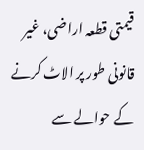قیمتی قطعہ اراضی، غیر قانونی طور پر الاٹ کرنے کے حوالے سے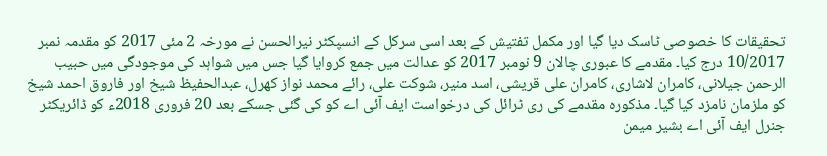تحقیقات کا خصوصی ٹاسک دیا گیا اور مکمل تفتیش کے بعد اسی سرکل کے انسپکٹر نیرالحسن نے مورخہ 2 مئی 2017 کو مقدمہ نمبر 10/2017 درج کیا۔ مقدمے کا عبوری چالان 9 نومبر 2017 کو عدالت میں جمع کروایا گیا جس میں شواہد کی موجودگی میں حبیب الرحمن جیلانی، کامران لاشاری، کامران علی قریشی، اسد منیر، شوکت علی، رائے محمد نواز کھرل، عبدالحفیظ شیخ اور فاروق احمد شیخ کو ملزمان نامزد کیا گیا۔ مذکورہ مقدمے کی ری ٹرائل کی درخواست ایف آئی اے کو کی گئی جسکے بعد 20 فروری 2018ء کو ڈائریکٹر جنرل ایف آئی اے بشیر میمن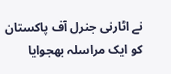نے اٹارنی جنرل آف پاکستان کو ایک مراسلہ بھجوایا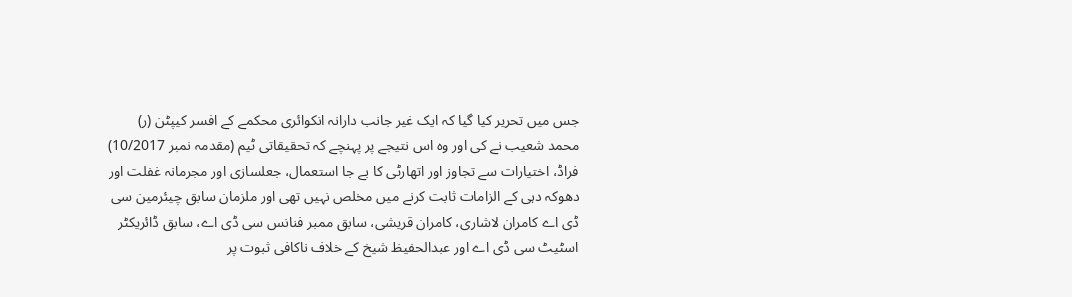جس میں تحریر کیا گیا کہ ایک غیر جانب دارانہ انکوائری محکمے کے افسر کیپٹن (ر) محمد شعیب نے کی اور وہ اس نتیجے پر پہنچے کہ تحقیقاتی ٹیم (مقدمہ نمبر 10/2017) فراڈ، اختیارات سے تجاوز اور اتھارٹی کا بے جا استعمال، جعلسازی اور مجرمانہ غفلت اور دھوکہ دہی کے الزامات ثابت کرنے میں مخلص نہیں تھی اور ملزمان سابق چیئرمین سی ڈی اے کامران لاشاری، کامران قریشی، سابق ممبر فنانس سی ڈی اے، سابق ڈائریکٹر اسٹیٹ سی ڈی اے اور عبدالحفیظ شیخ کے خلاف ناکافی ثبوت پر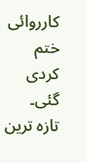کارروائی ختم کردی گئی۔
تازہ ترین